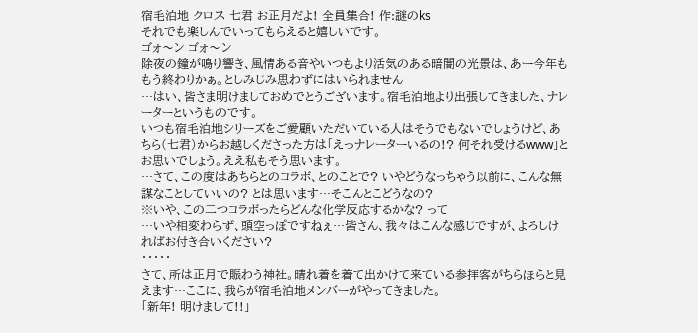宿毛泊地 クロス 七君 お正月だよ! 全員集合! 作:謎のks
それでも楽しんでいってもらえると嬉しいです。
ゴォ〜ン ゴォ〜ン
除夜の鐘が鳴り響き、風情ある音やいつもより活気のある暗闇の光景は、あー今年ももう終わりかぁ。としみじみ思わずにはいられません
…はい、皆さま明けましておめでとうございます。宿毛泊地より出張してきました、ナレーターというものです。
いつも宿毛泊地シリーズをご愛顧いただいている人はそうでもないでしょうけど、あちら(七君)からお越しくださった方は「えっナレーターいるの!? 何それ受けるwww」とお思いでしょう。ええ私もそう思います。
…さて、この度はあちらとのコラボ、とのことで? いやどうなっちゃう以前に、こんな無謀なことしていいの? とは思います…そこんとこどうなの?
※いや、この二つコラボったらどんな化学反応するかな? って
…いや相変わらず、頭空っぽですねぇ…皆さん、我々はこんな感じですが、よろしければお付き合いください?
・・・・・
さて、所は正月で賑わう神社。晴れ着を着て出かけて来ている参拝客がちらほらと見えます…ここに、我らが宿毛泊地メンバーがやってきました。
「新年! 明けまして!!」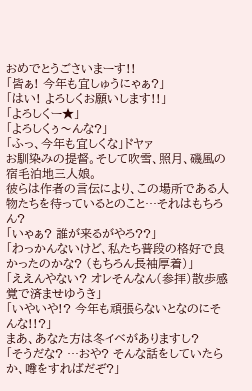おめでとうごさいまーす!!
「皆ぁ! 今年も宜しゅうにゃぁ?」
「はい! よろしくお願いします!!」
「よろしくー★」
「よろしくぅ〜んな?」
「ふっ、今年も宜しくな」ドヤァ
お馴染みの提督。そして吹雪、照月、磯風の宿毛泊地三人娘。
彼らは作者の言伝により、この場所である人物たちを待っているとのこと…それはもちろん?
「いゃぁ? 誰が来るがやろ??」
「わっかんないけど、私たち普段の格好で良かったのかな? (もちろん長袖厚着)」
「ええんやない? オレそんなん(参拝)散歩感覚で済ませゆうき」
「いやいや!? 今年も頑張らないとなのにそんな!!?」
まあ、あなた方は冬イベがありますし?
「そうだな? …おや? そんな話をしていたらか、噂をすればだぞ?」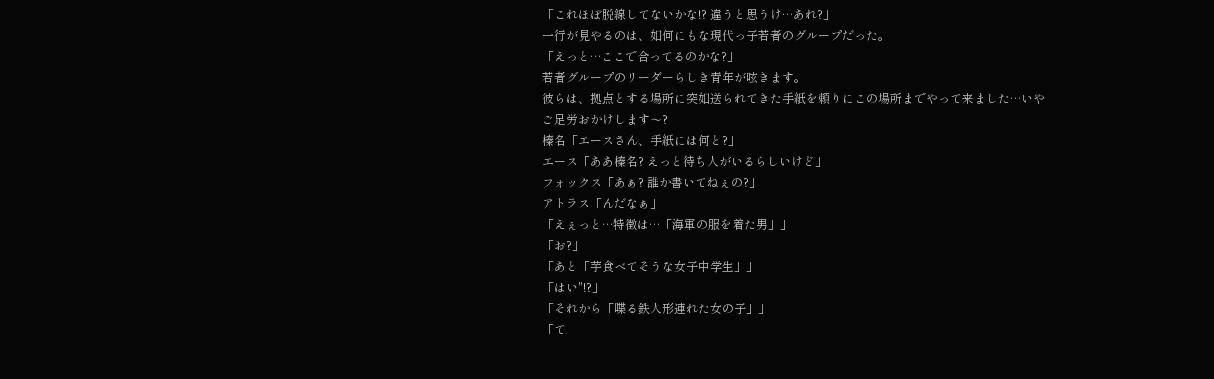「これほぼ脱線してないかな!? 違うと思うけ…あれ?」
一行が見やるのは、如何にもな現代っ子若者のグループだった。
「えっと…ここで合ってるのかな?」
若者グループのリーダーらしき青年が呟きます。
彼らは、拠点とする場所に突如送られてきた手紙を頼りにこの場所までやって来ました…いやご足労おかけします〜?
榛名「エースさん、手紙には何と?」
エース「ああ榛名? えっと待ち人がいるらしいけど」
フォックス「あぁ? 誰か書いてねぇの?」
アトラス「んだなぁ」
「えぇっと…特徴は…「海軍の服を着た男」」
「お?」
「あと「芋食べてそうな女子中学生」」
「はい"!?」
「それから「喋る鉄人形連れた女の子」」
「て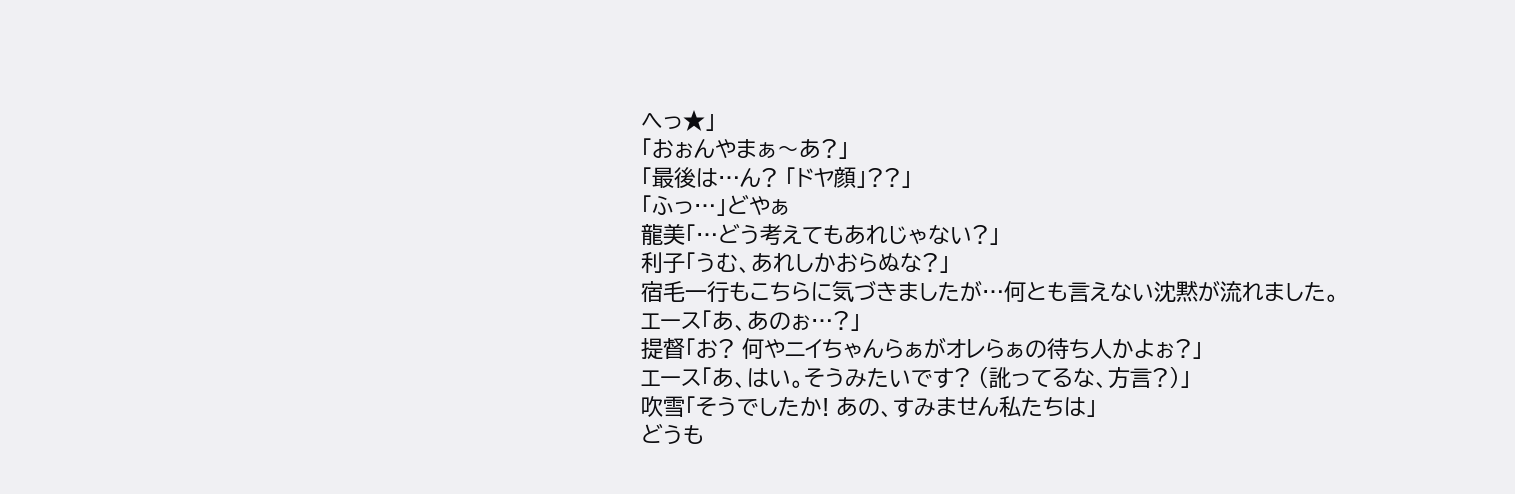へっ★」
「おぉんやまぁ〜あ?」
「最後は…ん? 「ドヤ顔」??」
「ふっ…」どやぁ
龍美「…どう考えてもあれじゃない?」
利子「うむ、あれしかおらぬな?」
宿毛一行もこちらに気づきましたが…何とも言えない沈黙が流れました。
エース「あ、あのぉ…?」
提督「お? 何やニイちゃんらぁがオレらぁの待ち人かよぉ?」
エース「あ、はい。そうみたいです? (訛ってるな、方言?)」
吹雪「そうでしたか! あの、すみません私たちは」
どうも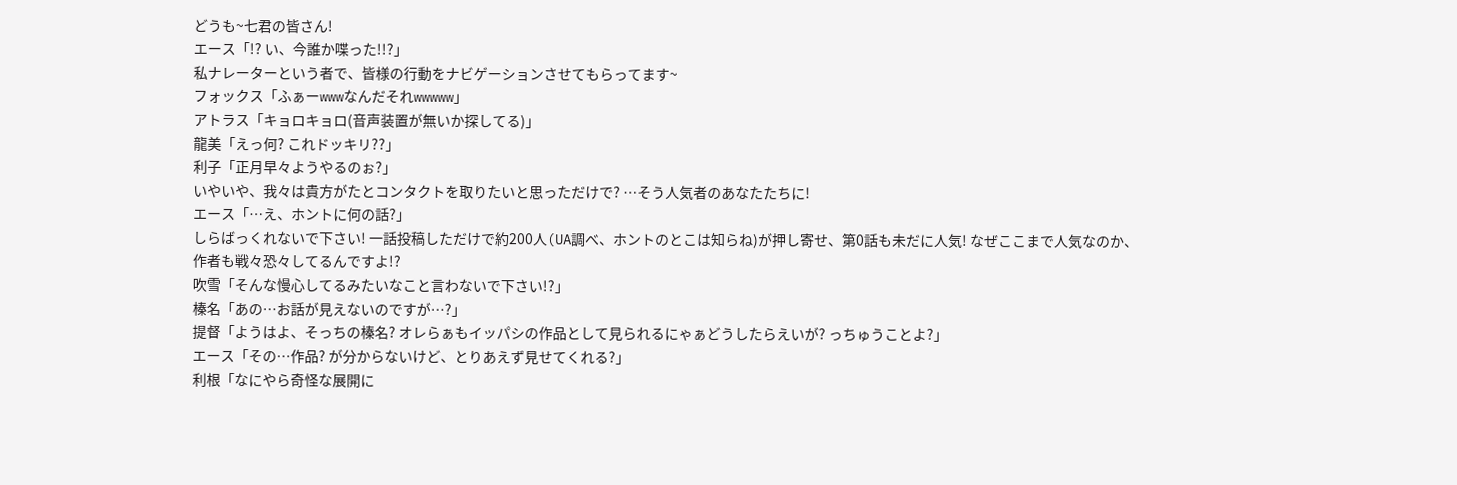どうも~七君の皆さん!
エース「!? い、今誰か喋った!!?」
私ナレーターという者で、皆様の行動をナビゲーションさせてもらってます~
フォックス「ふぁーwwwなんだそれwwwww」
アトラス「キョロキョロ(音声装置が無いか探してる)」
龍美「えっ何? これドッキリ??」
利子「正月早々ようやるのぉ?」
いやいや、我々は貴方がたとコンタクトを取りたいと思っただけで? …そう人気者のあなたたちに!
エース「…え、ホントに何の話?」
しらばっくれないで下さい! 一話投稿しただけで約200人(UA調べ、ホントのとこは知らね)が押し寄せ、第0話も未だに人気! なぜここまで人気なのか、作者も戦々恐々してるんですよ!?
吹雪「そんな慢心してるみたいなこと言わないで下さい!?」
榛名「あの…お話が見えないのですが…?」
提督「ようはよ、そっちの榛名? オレらぁもイッパシの作品として見られるにゃぁどうしたらえいが? っちゅうことよ?」
エース「その…作品? が分からないけど、とりあえず見せてくれる?」
利根「なにやら奇怪な展開に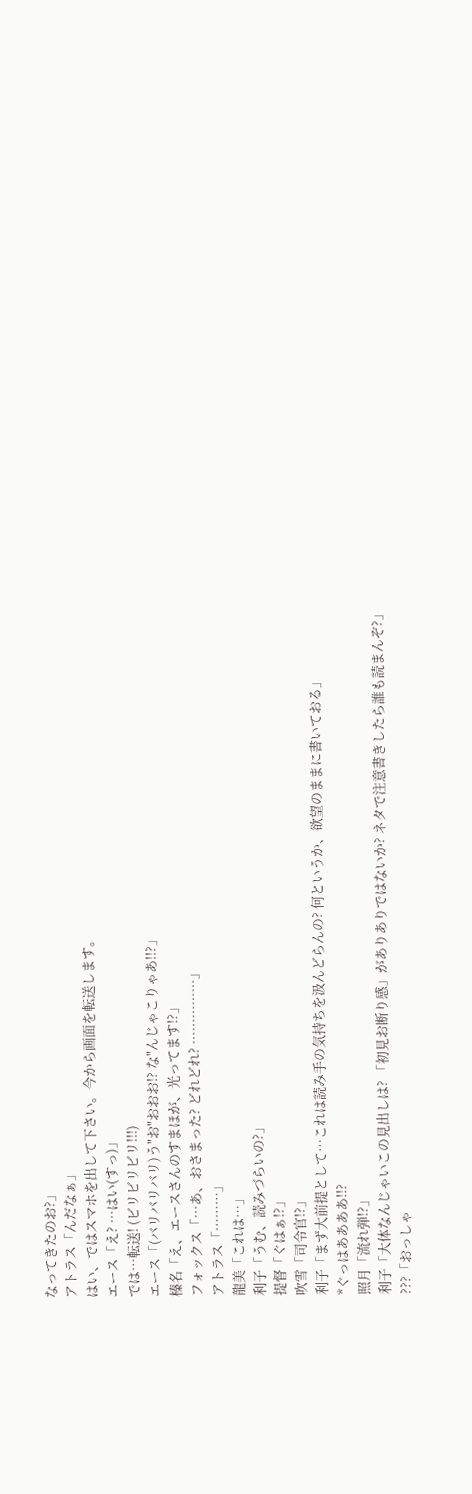なってきたのお?」
アトラス「んだなぁ」
はい、ではスマホを出して下さい。今から画面を転送します。
エース「え? …はい(すっ)」
では…転送! (ビリビリビリ!!!)
エース「(バリバリバリ)う"お"おおお!? な"んじゃこりゃあ!!?」
榛名「え、エースさんのすまほが、光ってます!?」
フォックス「…あ、おさまった? どれどれ? ……………」
アトラス「………」
龍美「これは…」
利子「うむ、読みづらいの?」
提督「ぐはぁ!?」
吹雪「司令官!?」
利子「まず大前提として…これは読み手の気持ちを汲んどらんの? 何というか、欲望のままに書いておる」
*ぐっはああああ!!?
照月「流れ弾!?」
利子「大体なんじゃいこの見出しは? 「初見お断り感」がありありではないか? ネタで注意書きしたら誰も読まんぞ?」
???「おっしゃ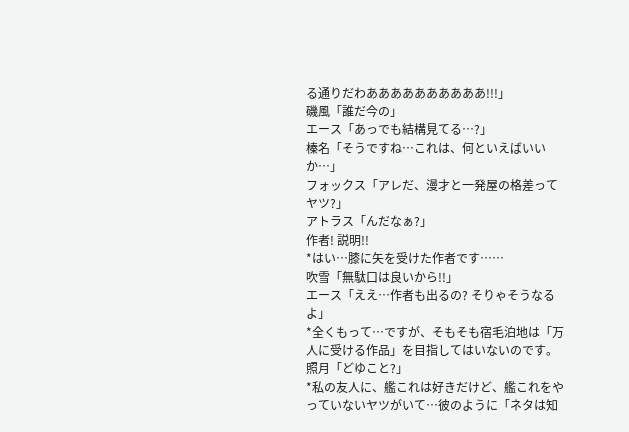る通りだわああああああああああ!!!」
磯風「誰だ今の」
エース「あっでも結構見てる…?」
榛名「そうですね…これは、何といえばいいか…」
フォックス「アレだ、漫才と一発屋の格差ってヤツ?」
アトラス「んだなぁ?」
作者! 説明!!
*はい…膝に矢を受けた作者です……
吹雪「無駄口は良いから!!」
エース「ええ…作者も出るの? そりゃそうなるよ」
*全くもって…ですが、そもそも宿毛泊地は「万人に受ける作品」を目指してはいないのです。
照月「どゆこと?」
*私の友人に、艦これは好きだけど、艦これをやっていないヤツがいて…彼のように「ネタは知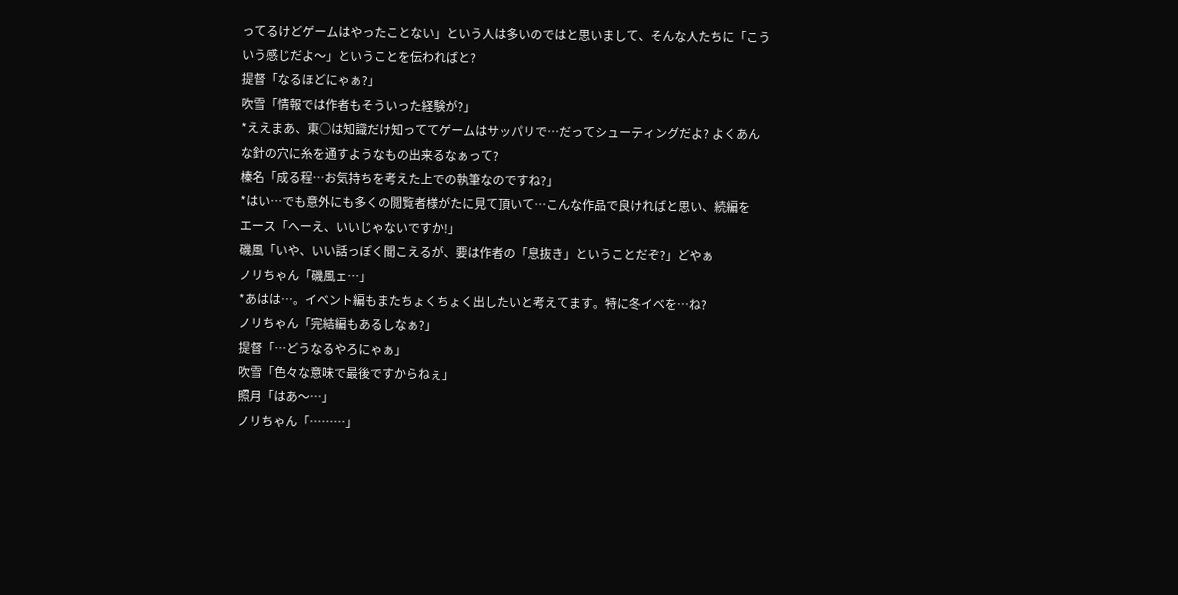ってるけどゲームはやったことない」という人は多いのではと思いまして、そんな人たちに「こういう感じだよ〜」ということを伝わればと?
提督「なるほどにゃぁ?」
吹雪「情報では作者もそういった経験が?」
*ええまあ、東○は知識だけ知っててゲームはサッパリで…だってシューティングだよ? よくあんな針の穴に糸を通すようなもの出来るなぁって?
榛名「成る程…お気持ちを考えた上での執筆なのですね?」
*はい…でも意外にも多くの閲覧者様がたに見て頂いて…こんな作品で良ければと思い、続編を
エース「へーえ、いいじゃないですか!」
磯風「いや、いい話っぽく聞こえるが、要は作者の「息抜き」ということだぞ?」どやぁ
ノリちゃん「磯風ェ…」
*あはは…。イベント編もまたちょくちょく出したいと考えてます。特に冬イベを…ね?
ノリちゃん「完結編もあるしなぁ?」
提督「…どうなるやろにゃぁ」
吹雪「色々な意味で最後ですからねぇ」
照月「はあ〜…」
ノリちゃん「………」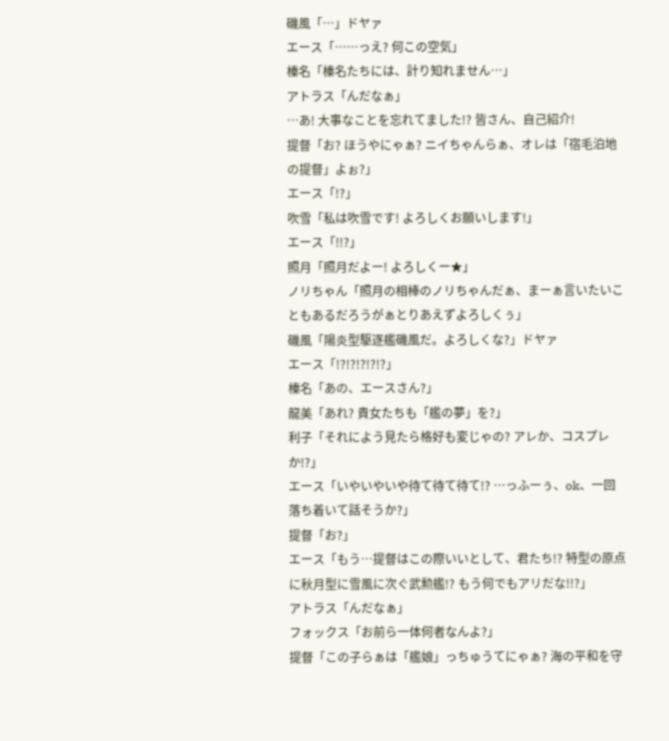磯風「…」ドヤァ
エース「……っえ? 何この空気」
榛名「榛名たちには、計り知れません…」
アトラス「んだなぁ」
…あ! 大事なことを忘れてました!? 皆さん、自己紹介!
提督「お? ほうやにゃぁ? ニイちゃんらぁ、オレは「宿毛泊地の提督」よぉ?」
エース「!?」
吹雪「私は吹雪です! よろしくお願いします!」
エース「!!?」
照月「照月だよー! よろしくー★」
ノリちゃん「照月の相棒のノリちゃんだぁ、まーぁ言いたいこともあるだろうがぁとりあえずよろしくぅ」
磯風「陽炎型駆逐艦磯風だ。よろしくな?」ドヤァ
エース「!?!?!?!?!?」
榛名「あの、エースさん?」
龍美「あれ? 貴女たちも「艦の夢」を?」
利子「それによう見たら格好も変じゃの? アレか、コスプレか!?」
エース「いやいやいや待て待て待て!? …っふーぅ、ok、一回落ち着いて話そうか?」
提督「お?」
エース「もう…提督はこの際いいとして、君たち!? 特型の原点に秋月型に雪風に次ぐ武勲艦!? もう何でもアリだな!!?」
アトラス「んだなぁ」
フォックス「お前ら一体何者なんよ?」
提督「この子らぁは「艦娘」っちゅうてにゃぁ? 海の平和を守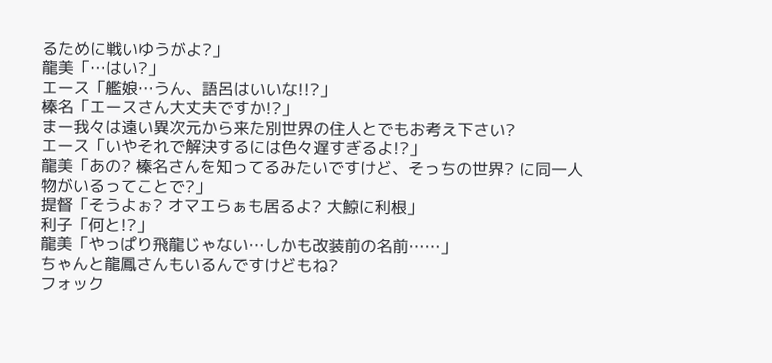るために戦いゆうがよ?」
龍美「…はい?」
エース「艦娘…うん、語呂はいいな!!?」
榛名「エースさん大丈夫ですか!?」
まー我々は遠い異次元から来た別世界の住人とでもお考え下さい?
エース「いやそれで解決するには色々遅すぎるよ!?」
龍美「あの? 榛名さんを知ってるみたいですけど、そっちの世界? に同一人物がいるってことで?」
提督「そうよぉ? オマエらぁも居るよ? 大鯨に利根」
利子「何と!?」
龍美「やっぱり飛龍じゃない…しかも改装前の名前……」
ちゃんと龍鳳さんもいるんですけどもね?
フォック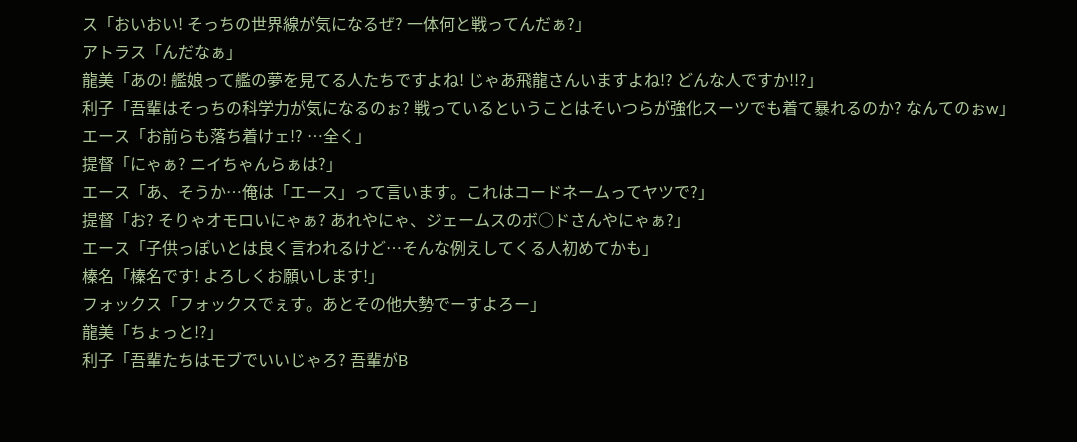ス「おいおい! そっちの世界線が気になるぜ? 一体何と戦ってんだぁ?」
アトラス「んだなぁ」
龍美「あの! 艦娘って艦の夢を見てる人たちですよね! じゃあ飛龍さんいますよね!? どんな人ですか!!?」
利子「吾輩はそっちの科学力が気になるのぉ? 戦っているということはそいつらが強化スーツでも着て暴れるのか? なんてのぉw」
エース「お前らも落ち着けェ!? …全く」
提督「にゃぁ? ニイちゃんらぁは?」
エース「あ、そうか…俺は「エース」って言います。これはコードネームってヤツで?」
提督「お? そりゃオモロいにゃぁ? あれやにゃ、ジェームスのボ○ドさんやにゃぁ?」
エース「子供っぽいとは良く言われるけど…そんな例えしてくる人初めてかも」
榛名「榛名です! よろしくお願いします!」
フォックス「フォックスでぇす。あとその他大勢でーすよろー」
龍美「ちょっと!?」
利子「吾輩たちはモブでいいじゃろ? 吾輩がB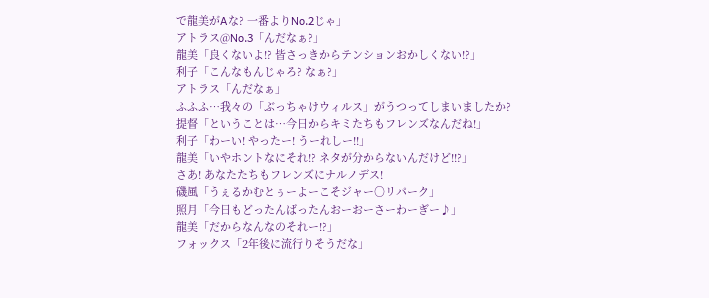で龍美がAな? 一番よりNo.2じゃ」
アトラス@No.3「んだなぁ?」
龍美「良くないよ!? 皆さっきからテンションおかしくない!?」
利子「こんなもんじゃろ? なぁ?」
アトラス「んだなぁ」
ふふふ…我々の「ぶっちゃけウィルス」がうつってしまいましたか?
提督「ということは…今日からキミたちもフレンズなんだね!」
利子「わーい! やったー! うーれしー!!」
龍美「いやホントなにそれ!? ネタが分からないんだけど!!?」
さあ! あなたたちもフレンズにナルノデス!
磯風「うぇるかむとぅーよーこそジャー○リパーク」
照月「今日もどったんばったんおーおーさーわーぎー♪」
龍美「だからなんなのそれー!?」
フォックス「2年後に流行りそうだな」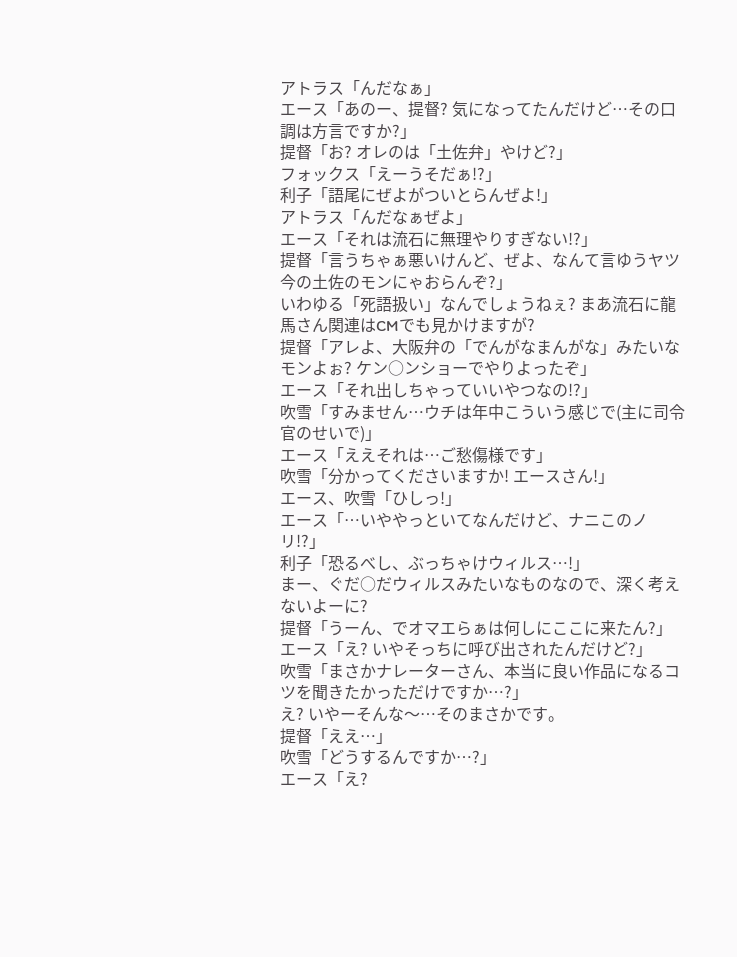アトラス「んだなぁ」
エース「あのー、提督? 気になってたんだけど…その口調は方言ですか?」
提督「お? オレのは「土佐弁」やけど?」
フォックス「えーうそだぁ!?」
利子「語尾にぜよがついとらんぜよ!」
アトラス「んだなぁぜよ」
エース「それは流石に無理やりすぎない!?」
提督「言うちゃぁ悪いけんど、ぜよ、なんて言ゆうヤツ今の土佐のモンにゃおらんぞ?」
いわゆる「死語扱い」なんでしょうねぇ? まあ流石に龍馬さん関連はCMでも見かけますが?
提督「アレよ、大阪弁の「でんがなまんがな」みたいなモンよぉ? ケン○ンショーでやりよったぞ」
エース「それ出しちゃっていいやつなの!?」
吹雪「すみません…ウチは年中こういう感じで(主に司令官のせいで)」
エース「ええそれは…ご愁傷様です」
吹雪「分かってくださいますか! エースさん!」
エース、吹雪「ひしっ!」
エース「…いややっといてなんだけど、ナニこのノリ!?」
利子「恐るべし、ぶっちゃけウィルス…!」
まー、ぐだ○だウィルスみたいなものなので、深く考えないよーに?
提督「うーん、でオマエらぁは何しにここに来たん?」
エース「え? いやそっちに呼び出されたんだけど?」
吹雪「まさかナレーターさん、本当に良い作品になるコツを聞きたかっただけですか…?」
え? いやーそんな〜…そのまさかです。
提督「ええ…」
吹雪「どうするんですか…?」
エース「え?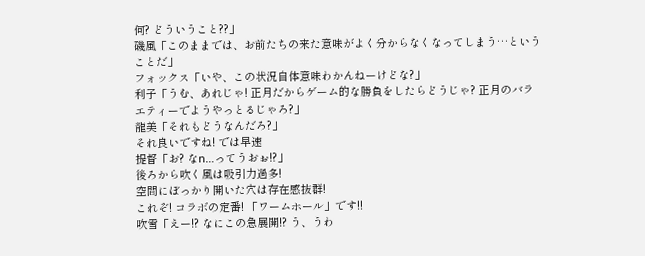何? どういうこと??」
磯風「このままでは、お前たちの来た意味がよく分からなくなってしまう…ということだ」
フォックス「いや、この状況自体意味わかんねーけどな?」
利子「うむ、あれじゃ! 正月だからゲーム的な勝負をしたらどうじゃ? 正月のバラエティーでようやっとるじゃろ?」
龍美「それもどうなんだろ?」
それ良いですね! では早速
提督「お? なn…ってうおぉ!?」
後ろから吹く風は吸引力過多!
空間にぼっかり開いた穴は存在感抜群!
これぞ! コラボの定番! 「ワームホール」です!!
吹雪「えー!? なにこの急展開!? う、うわ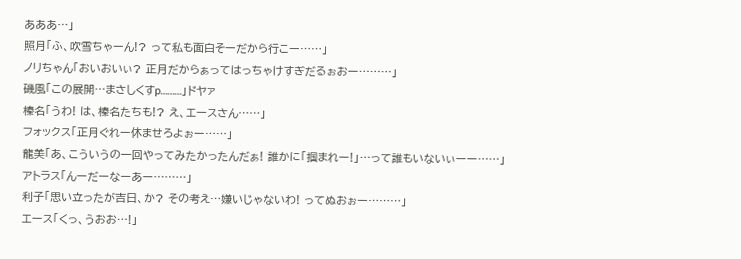あああ…」
照月「ふ、吹雪ちゃーん!? って私も面白そーだから行こー……」
ノリちゃん「おいおいぃ? 正月だからぁってはっちゃけすぎだるぉおー………」
磯風「この展開…まさしくすp………」ドヤァ
榛名「うわ! は、榛名たちも!? え、エースさん……」
フォックス「正月ぐれー休ませろよぉー……」
龍美「あ、こういうの一回やってみたかったんだぁ! 誰かに「掴まれー!」…って誰もいないぃーー……」
アトラス「んーだーなーあー………」
利子「思い立ったが吉日、か? その考え…嫌いじゃないわ! ってぬおぉー………」
エース「くっ、うおお…!」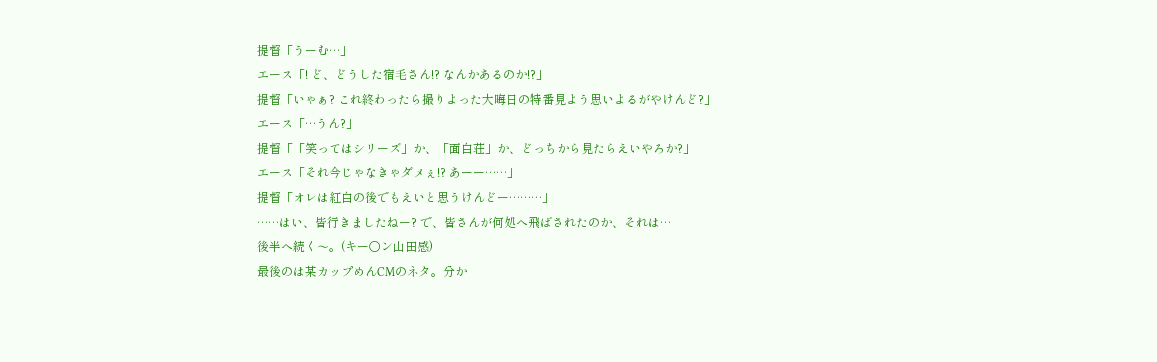提督「うーむ…」
エース「! ど、どうした宿毛さん!? なんかあるのか!?」
提督「いゃぁ? これ終わったら撮りよった大晦日の特番見よう思いよるがやけんど?」
エース「…うん?」
提督「「笑ってはシリーズ」か、「面白荘」か、どっちから見たらえいやろか?」
エース「それ今じゃなきゃダメぇ!? あーー……」
提督「オレは紅白の後でもえいと思うけんどー………」
……はい、皆行きましたねー? で、皆さんが何処へ飛ばされたのか、それは…
後半へ続く〜。(キー○ン山田感)
最後のは某カップめんCMのネタ。分か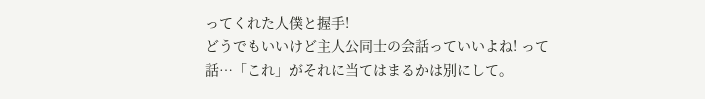ってくれた人僕と握手!
どうでもいいけど主人公同士の会話っていいよね! って話…「これ」がそれに当てはまるかは別にして。